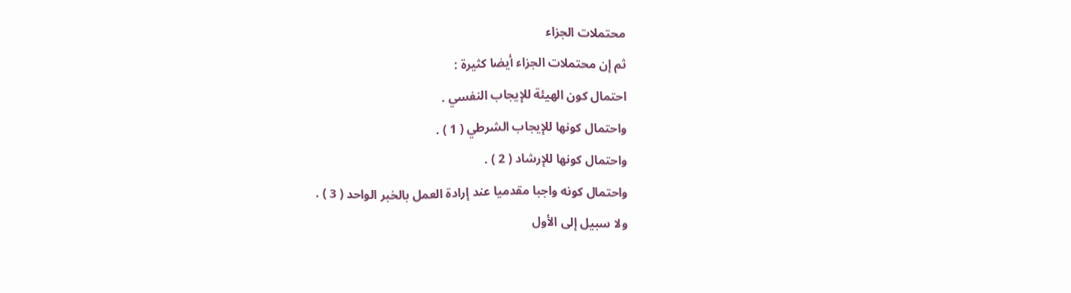محتملات الجزاء
ثم إن محتملات الجزاء أيضا كثيرة :
احتمال كون الهيئة للإيجاب النفسي .
واحتمال كونها للإيجاب الشرطي ( 1 ) .
واحتمال كونها للإرشاد ( 2 ) .
واحتمال كونه واجبا مقدميا عند إرادة العمل بالخبر الواحد ( 3 ) .
ولا سبيل إلى الأول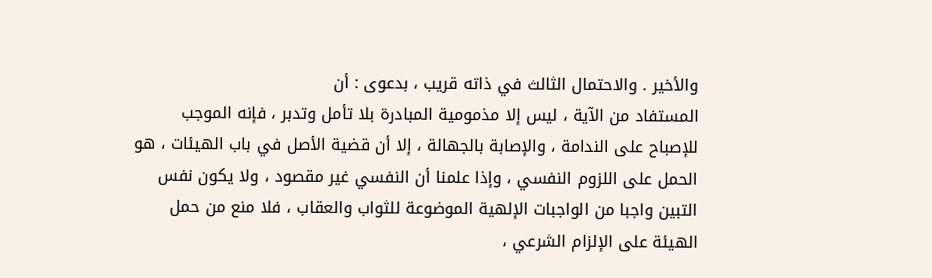والأخير . والاحتمال الثالث في ذاته قريب ، بدعوى : أن
المستفاد من الآية ، ليس إلا مذمومية المبادرة بلا تأمل وتدبر ، فإنه الموجب
للإصباح على الندامة ، والإصابة بالجهالة ، إلا أن قضية الأصل في باب الهيئات ، هو
الحمل على اللزوم النفسي ، وإذا علمنا أن النفسي غير مقصود ، ولا يكون نفس
التبين واجبا من الواجبات الإلهية الموضوعة للثواب والعقاب ، فلا منع من حمل
الهيئة على الإلزام الشرعي ،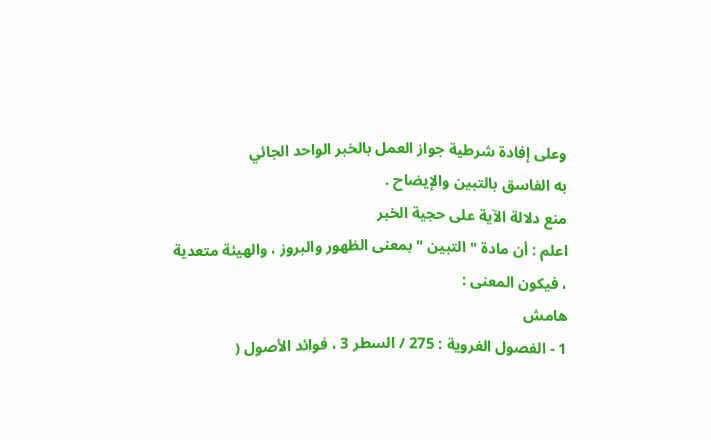وعلى إفادة شرطية جواز العمل بالخبر الواحد الجائي
به الفاسق بالتبين والإيضاح .
منع دلالة الآية على حجية الخبر
اعلم : أن مادة " التبين " بمعنى الظهور والبروز ، والهيئة متعدية ، فيكون المعنى :
هامش
1 - الفصول الغروية : 275 / السطر 3 ، فوائد الأصول (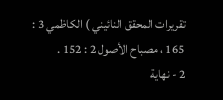تقريرات المحقق النائيني ) الكاظمي 3 :
165 ، مصباح الأصول 2 : 152 .
2 - نهاية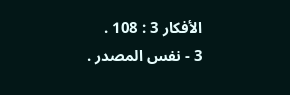الأفكار 3 : 108 .
3 - نفس المصدر .